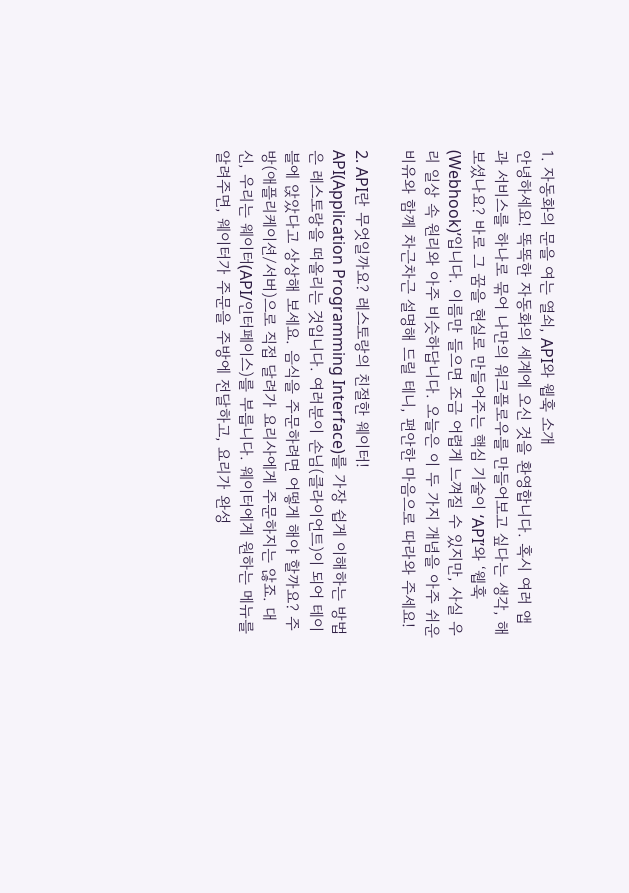1. 자동화의 문을 여는 열쇠, API와 웹훅 소개
안녕하세요! 똑똑한 자동화의 세계에 오신 것을 환영합니다. 혹시 여러 앱과 서비스를 하나로 묶어 나만의 워크플로우를 만들어보고 싶다는 생각, 해보셨나요? 바로 그 꿈을 현실로 만들어주는 핵심 기술이 ‘API’와 ‘웹훅(Webhook)’입니다. 이름만 들으면 조금 어렵게 느껴질 수 있지만, 사실 우리 일상 속 원리와 아주 비슷하답니다. 오늘은 이 두 가지 개념을 아주 쉬운 비유와 함께 차근차근 설명해 드릴 테니, 편안한 마음으로 따라와 주세요!

2. API란 무엇일까요? 레스토랑의 친절한 웨이터!
API(Application Programming Interface)를 가장 쉽게 이해하는 방법은 레스토랑을 떠올리는 것입니다. 여러분이 손님(클라이언트)이 되어 테이블에 앉았다고 상상해 보세요. 음식을 주문하려면 어떻게 해야 할까요? 주방(애플리케이션/서버)으로 직접 달려가 요리사에게 주문하지는 않죠. 대신, 우리는 웨이터(API/인터페이스)를 부릅니다. 웨이터에게 원하는 메뉴를 알려주면, 웨이터가 주문을 주방에 전달하고, 요리가 완성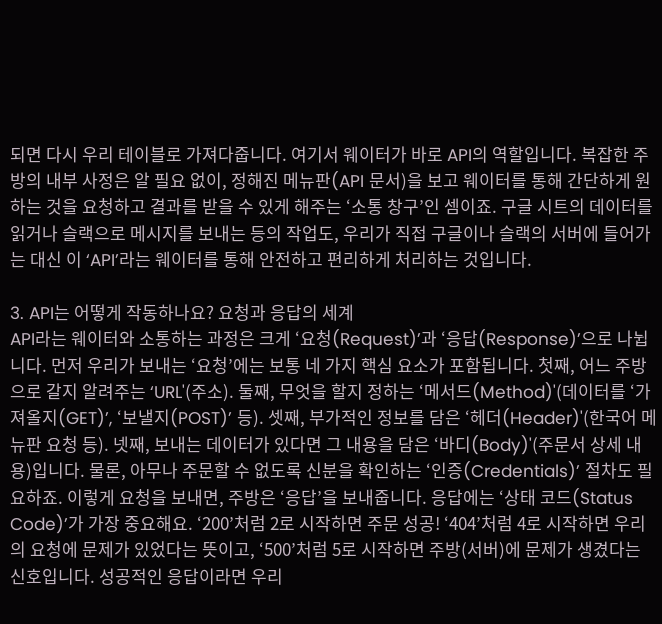되면 다시 우리 테이블로 가져다줍니다. 여기서 웨이터가 바로 API의 역할입니다. 복잡한 주방의 내부 사정은 알 필요 없이, 정해진 메뉴판(API 문서)을 보고 웨이터를 통해 간단하게 원하는 것을 요청하고 결과를 받을 수 있게 해주는 ‘소통 창구’인 셈이죠. 구글 시트의 데이터를 읽거나 슬랙으로 메시지를 보내는 등의 작업도, 우리가 직접 구글이나 슬랙의 서버에 들어가는 대신 이 ‘API’라는 웨이터를 통해 안전하고 편리하게 처리하는 것입니다.

3. API는 어떻게 작동하나요? 요청과 응답의 세계
API라는 웨이터와 소통하는 과정은 크게 ‘요청(Request)’과 ‘응답(Response)’으로 나뉩니다. 먼저 우리가 보내는 ‘요청’에는 보통 네 가지 핵심 요소가 포함됩니다. 첫째, 어느 주방으로 갈지 알려주는 ‘URL'(주소). 둘째, 무엇을 할지 정하는 ‘메서드(Method)'(데이터를 ‘가져올지(GET)’, ‘보낼지(POST)’ 등). 셋째, 부가적인 정보를 담은 ‘헤더(Header)'(한국어 메뉴판 요청 등). 넷째, 보내는 데이터가 있다면 그 내용을 담은 ‘바디(Body)'(주문서 상세 내용)입니다. 물론, 아무나 주문할 수 없도록 신분을 확인하는 ‘인증(Credentials)’ 절차도 필요하죠. 이렇게 요청을 보내면, 주방은 ‘응답’을 보내줍니다. 응답에는 ‘상태 코드(Status Code)’가 가장 중요해요. ‘200’처럼 2로 시작하면 주문 성공! ‘404’처럼 4로 시작하면 우리의 요청에 문제가 있었다는 뜻이고, ‘500’처럼 5로 시작하면 주방(서버)에 문제가 생겼다는 신호입니다. 성공적인 응답이라면 우리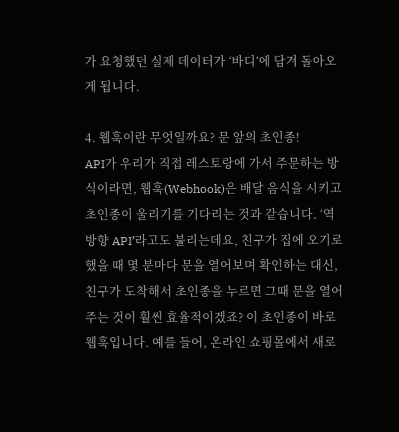가 요청했던 실제 데이터가 ‘바디’에 담겨 돌아오게 됩니다.

4. 웹훅이란 무엇일까요? 문 앞의 초인종!
API가 우리가 직접 레스토랑에 가서 주문하는 방식이라면, 웹훅(Webhook)은 배달 음식을 시키고 초인종이 울리기를 기다리는 것과 같습니다. ‘역방향 API’라고도 불리는데요, 친구가 집에 오기로 했을 때 몇 분마다 문을 열어보며 확인하는 대신, 친구가 도착해서 초인종을 누르면 그때 문을 열어주는 것이 훨씬 효율적이겠죠? 이 초인종이 바로 웹훅입니다. 예를 들어, 온라인 쇼핑몰에서 새로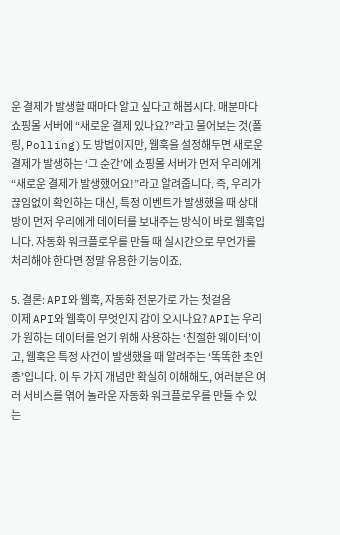운 결제가 발생할 때마다 알고 싶다고 해봅시다. 매분마다 쇼핑몰 서버에 “새로운 결제 있나요?”라고 물어보는 것(폴링, Polling)도 방법이지만, 웹훅을 설정해두면 새로운 결제가 발생하는 ‘그 순간’에 쇼핑몰 서버가 먼저 우리에게 “새로운 결제가 발생했어요!”라고 알려줍니다. 즉, 우리가 끊임없이 확인하는 대신, 특정 이벤트가 발생했을 때 상대방이 먼저 우리에게 데이터를 보내주는 방식이 바로 웹훅입니다. 자동화 워크플로우를 만들 때 실시간으로 무언가를 처리해야 한다면 정말 유용한 기능이죠.

5. 결론: API와 웹훅, 자동화 전문가로 가는 첫걸음
이제 API와 웹훅이 무엇인지 감이 오시나요? API는 우리가 원하는 데이터를 얻기 위해 사용하는 ‘친절한 웨이터’이고, 웹훅은 특정 사건이 발생했을 때 알려주는 ‘똑똑한 초인종’입니다. 이 두 가지 개념만 확실히 이해해도, 여러분은 여러 서비스를 엮어 놀라운 자동화 워크플로우를 만들 수 있는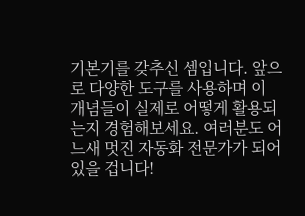기본기를 갖추신 셈입니다. 앞으로 다양한 도구를 사용하며 이 개념들이 실제로 어떻게 활용되는지 경험해보세요. 여러분도 어느새 멋진 자동화 전문가가 되어 있을 겁니다!